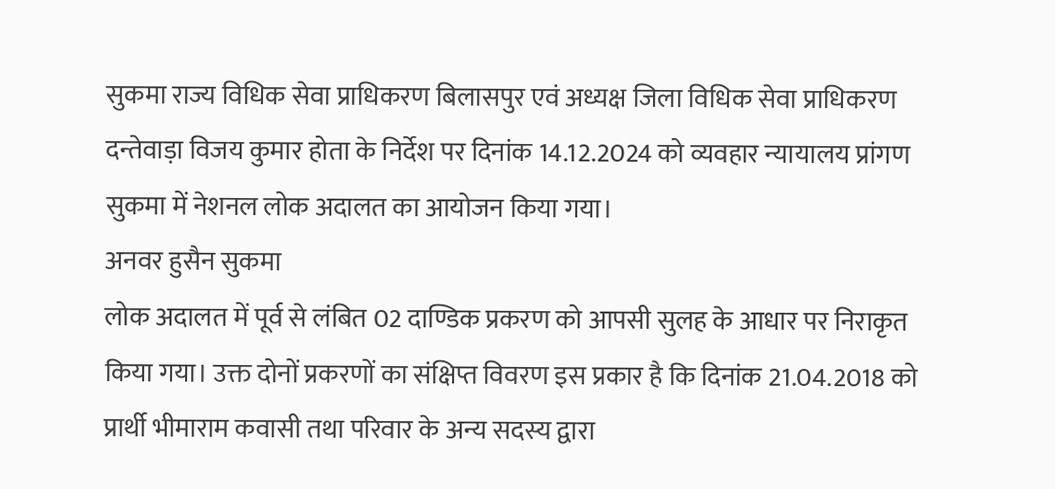सुकमा राज्य विधिक सेवा प्राधिकरण बिलासपुर एवं अध्यक्ष जिला विधिक सेवा प्राधिकरण दन्तेवाड़ा विजय कुमार होता के निर्देश पर दिनांक 14.12.2024 को व्यवहार न्यायालय प्रांगण सुकमा में नेशनल लोक अदालत का आयोजन किया गया।
अनवर हुसैन सुकमा
लोक अदालत में पूर्व से लंबित 02 दाण्डिक प्रकरण को आपसी सुलह के आधार पर निराकृत किया गया। उक्त दोनों प्रकरणों का संक्षिप्त विवरण इस प्रकार है कि दिनांक 21.04.2018 को प्रार्थी भीमाराम कवासी तथा परिवार के अन्य सदस्य द्वारा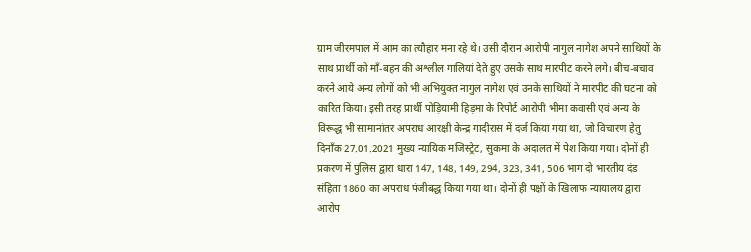ग्राम जीरमपाल में आम का त्यौहार मना रहे थे। उसी दौरान आरोपी नागुल नागेश अपने साथियों के साथ प्रार्थी को माँ-बहन की अश्लील गालियां देते हुए उसके साथ मारपीट करने लगे। बीच-बचाव करने आये अन्य लोगों को भी अभियुक्त नागुल नागेश एवं उनके साथियों ने मारपीट की घटना को कारित किया। इसी तरह प्रार्थी पोड़ियामी हिड़मा के रिपोर्ट आरोपी भीमा कवासी एवं अन्य के विरूद्ध भी सामानांतर अपराध आरक्षी केन्द्र गादीरास में दर्ज किया गया था, जो विचारण हेतु दिनाँक 27.01.2021 मुख्य न्यायिक मजिस्ट्रेट, सुकमा के अदालत में पेश किया गया। दोनों ही प्रकरण में पुलिस द्वारा धारा 147, 148, 149, 294, 323, 341, 506 भाग दो भारतीय दंड संहिता 1860 का अपराध पंजीबद्ध किया गया था। दोनों ही पक्षों के खिलाफ न्यायालय द्वारा आरोप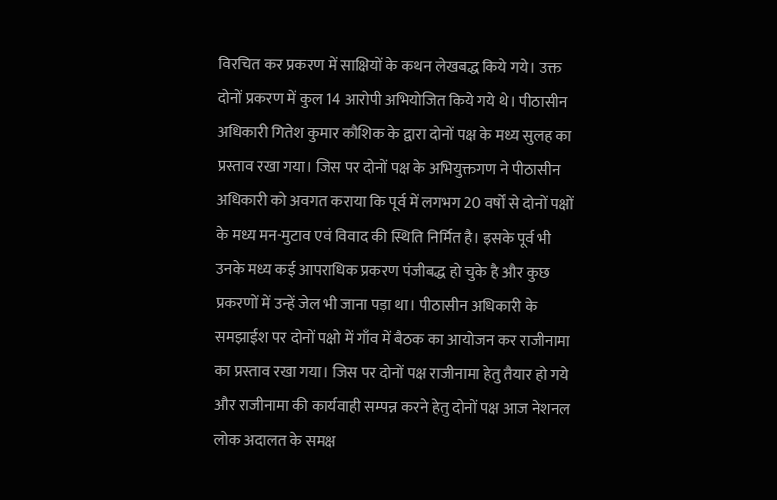विरचित कर प्रकरण में साक्षियों के कथन लेखबद्ध किये गये। उक्त दोनों प्रकरण में कुल 14 आरोपी अभियोजित किये गये थे। पीठासीन अधिकारी गितेश कुमार कौशिक के द्वारा दोनों पक्ष के मध्य सुलह का प्रस्ताव रखा गया। जिस पर दोनों पक्ष के अभियुक्तगण ने पीठासीन अधिकारी को अवगत कराया कि पूर्व में लगभग 20 वर्षों से दोनों पक्षों के मध्य मन-मुटाव एवं विवाद की स्थिति निर्मित है। इसके पूर्व भी उनके मध्य कई आपराधिक प्रकरण पंजीबद्ध हो चुके है और कुछ प्रकरणों में उन्हें जेल भी जाना पड़ा था। पीठासीन अधिकारी के समझाईश पर दोनों पक्षो में गाँव में बैठक का आयोजन कर राजीनामा का प्रस्ताव रखा गया। जिस पर दोनों पक्ष राजीनामा हेतु तैयार हो गये और राजीनामा की कार्यवाही सम्पन्न करने हेतु दोनों पक्ष आज नेशनल लोक अदालत के समक्ष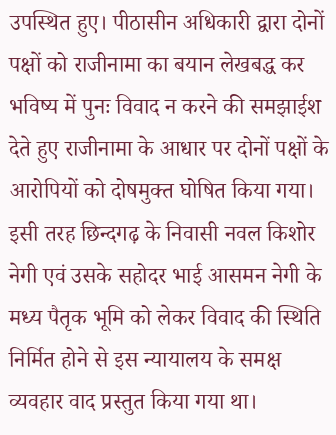उपस्थित हुए। पीठासीन अधिकारी द्वारा दोनों पक्षों को राजीनामा का बयान लेखबद्ध कर भविष्य में पुनः विवाद न करने की समझाईश देते हुए राजीनामा के आधार पर दोनों पक्षों के आरोपियों को दोषमुक्त घोषित किया गया। इसी तरह छिन्दगढ़ के निवासी नवल किशोर नेगी एवं उसके सहोदर भाई आसमन नेगी के मध्य पैतृक भूमि को लेकर विवाद की स्थिति निर्मित होने से इस न्यायालय के समक्ष व्यवहार वाद प्रस्तुत किया गया था।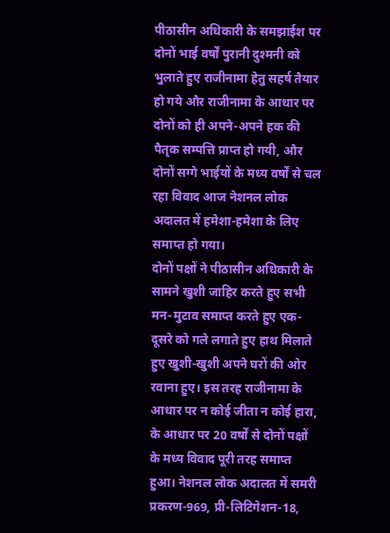पीठासीन अधिकारी के समझाईश पर दोनों भाई वर्षों पुरानी दुश्मनी को भुलाते हुए राजीनामा हेतु सहर्ष तैयार हो गये और राजीनामा के आधार पर दोनों को ही अपने-अपने हक की पैतृक सम्पत्ति प्राप्त हो गयी, और दोनों सग्गे भाईयों के मध्य वर्षों से चल रहा विवाद आज नेशनल लोक अदालत में हमेशा-हमेशा के लिए समाप्त हो गया।
दोनों पक्षों ने पीठासीन अधिकारी के सामने खुशी जाहिर करते हुए सभी मन-मुटाव समाप्त करते हुए एक-दूसरे को गले लगाते हुए हाथ मिलाते हुए खुशी-खुशी अपने घरों की ओर रवाना हुए। इस तरह राजीनामा के आधार पर न कोई जीता न कोई हारा, के आधार पर 20 वर्षों से दोनों पक्षों के मध्य विवाद पूरी तरह समाप्त हुआ। नेशनल लोक अदालत में समरी प्रकरण-969, प्री-लिटिगेशन-18,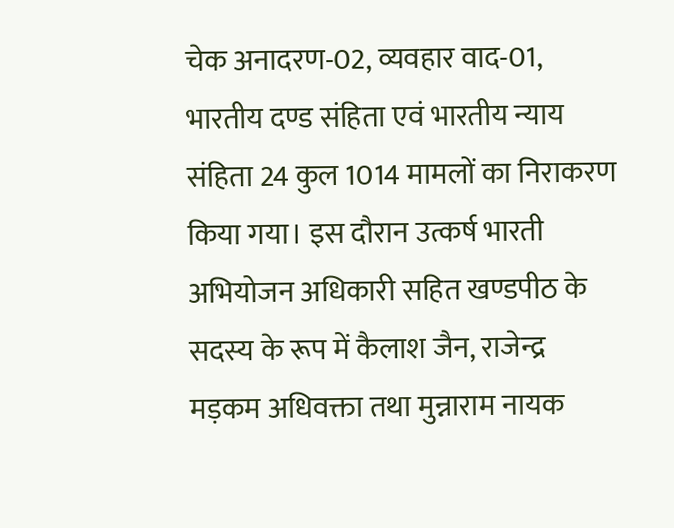चेक अनादरण-02, व्यवहार वाद-01, भारतीय दण्ड संहिता एवं भारतीय न्याय संहिता 24 कुल 1014 मामलों का निराकरण किया गया। इस दौरान उत्कर्ष भारती अभियोजन अधिकारी सहित खण्डपीठ के सदस्य के रूप में कैलाश जैन, राजेन्द्र मड़कम अधिवक्ता तथा मुन्नाराम नायक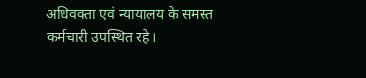अधिवक्ता एवं न्यायालय के समस्त कर्मचारी उपस्थित रहे।